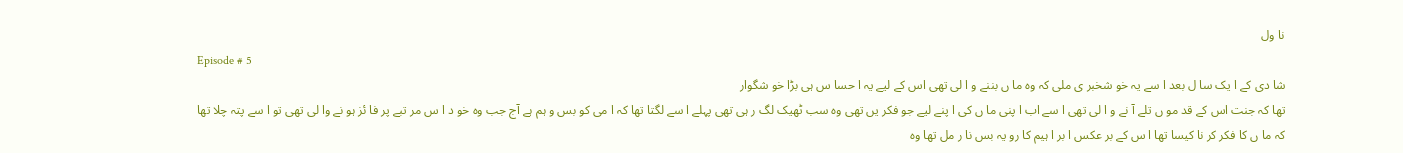نا ول
Episode # 5
شا دی کے ا یک سا ل بعد ا سے یہ خو شخبر ی ملی کہ وہ ما ں بننے و ا لی تھی اس کے لیے یہ ا حسا س ہی بڑا خو شگوار
تھا کہ جنت اس کے قد مو ں تلے آ نے و ا لی تھی ا سے اب ا پنی ما ں کی ا پنے لیے جو فکر یں تھی وہ سب ٹھیک لگ ر ہی تھی پہلے ا سے لگتا تھا کہ ا می کو بس و ہم ہے آج جب وہ خو د ا س مر تبے پر فا ئز ہو نے وا لی تھی تو ا سے پتہ چلا تھا کہ ما ں کا فکر کر نا کیسا تھا ا س کے بر عکس ا بر ا ہیم کا رو یہ بس نا ر مل تھا وہ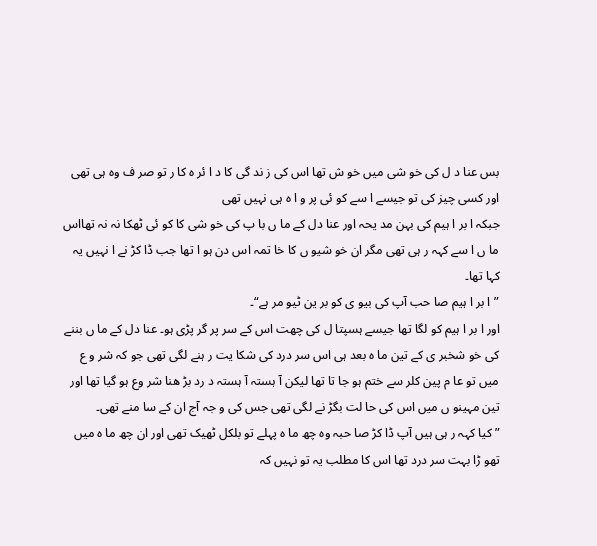بس عنا د ل کی خو شی میں خو ش تھا اس کی ز ند گی کا د ا ئر ہ کا ر تو صر ف وہ ہی تھی اور کسی چیز کی تو جیسے ا سے کو ئی پر و ا ہ ہی نہیں تھی
جبکہ ا بر ا ہیم کی بہن مد یحہ اور عنا دل کے ما ں با پ کی خو شی کا کو ئی ٹھکا نہ نہ تھااس ما ں ا سے کہہ ر ہی تھی مگر ان خو شیو ں کا خا تمہ اس دن ہو ا تھا جب ڈا کڑ نے ا نہیں یہ کہا تھا۔
”ا بر ا ہیم صا حب آپ کی بیو ی کو بر ین ٹیو مر ہے“۔
اور ا بر ا ہیم کو لگا تھا جیسے ہسپتا ل کی چھت اس کے سر پر گر پڑی ہو۔ عنا دل کے ما ں بننے کی خو شخبر ی کے تین ما ہ بعد ہی اس سر درد کی شکا یت ر ہنے لگی تھی جو کہ شر و ع میں تو عا م پین کلر سے ختم ہو جا تا تھا لیکن آ ہستہ آ ہستہ د رد بڑ ھنا شر وع ہو گیا تھا اور تین مہینو ں میں اس کی حا لت بگڑ نے لگی تھی جس کی و جہ آج ان کے سا منے تھی۔
”کیا کہہ ر ہی ہیں آپ ڈا کڑ صا حبہ وہ چھ ما ہ پہلے تو بلکل ٹھیک تھی اور ان چھ ما ہ میں تھو ڑا بہت سر درد تھا اس کا مطلب یہ تو نہیں کہ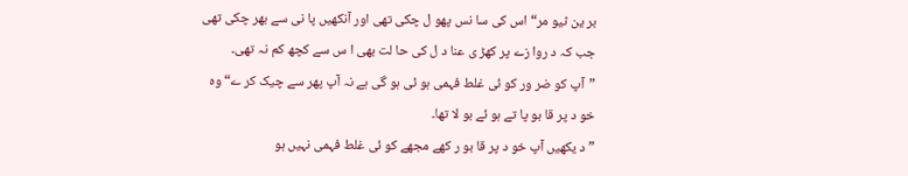بر ین ٹیو مر“اس کی سا نس پھو ل چکی تھی اور آنکھیں پا نی سے بھر چکی تھی جب کہ د روا زے پر کھڑ ی عنا د ل کی حا لت بھی ا س سے کچھ کم نہ تھی۔
”آپ کو ضر ور کو ئی غلط فہمی ہو ئی ہو گی ہے نہ آپ پھر سے چیک کر ے“ وہ خو د پر قا بو پا تے ہو ئے بو لا تھا۔
”د یکھیں آپ خو د پر قا بو ر کھے مجھے کو ئی غلط فہمی نہیں ہو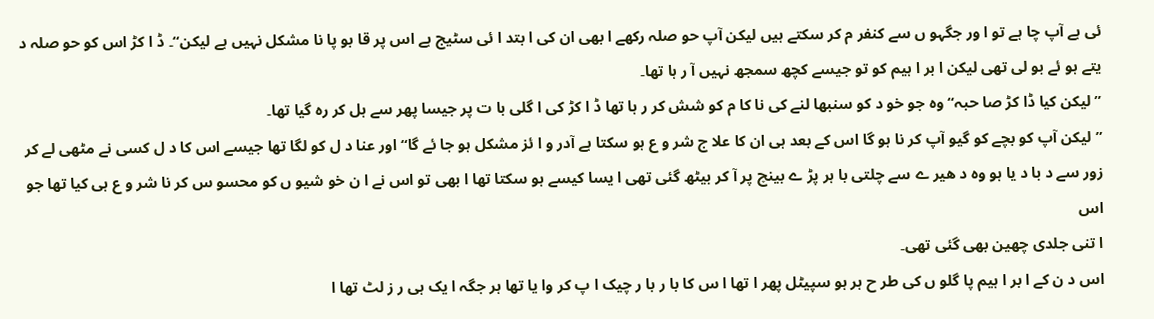ئی ہے آپ چا ہے تو ا ور جگہو ں سے کنفر م کر سکتے ہیں لیکن آپ حو صلہ رکھے ا بھی ان کی ا بتد ا ئی سٹیج ہے اس پر قا بو پا نا مشکل نہیں ہے لیکن“۔ ڈ ا کڑ اس کو حو صلہ د یتے ہو ئے بو لی تھی لیکن ا بر ا ہیم کو تو جیسے کچھ سمجھ نہیں آ ر ہا تھا۔
” لیکن کیا ڈا کڑ صا حبہ“وہ جو خو د کو سنبھا لنے کی نا کا م کو شش کر ر ہا تھا ڈ ا کڑ کی ا گلی با ت پر جیسا پھر سے ہل کر رہ گیا تھا۔
”لیکن آپ کو بچے کو گیو آپ کر نا ہو گا اس کے بعد ہی ان کا علا ج شر و ع ہو سکتا ہے آدر و ا ئز مشکل ہو جا ئے گا“ اور عنا د ل کو لگا تھا جیسے اس کا د ل کسی نے مٹھی لے کر زور سے د با د یا ہو وہ د ھیر ے سے چلتی با ہر پڑ ے بینچ پر آ کر بیٹھ گئی تھی ا یسا کیسے ہو سکتا تھا ا بھی تو اس نے ا ن خو شیو ں کو محسو س کر نا شر و ع ہی کیا تھا جو اس
ا تنی جلدی چھین بھی گئی تھی۔
اس د ن کے ا بر ا ہیم پا گلو ں کی طر ح ہر ہو سپیٹل پھر ا تھا ا س کا با ر با ر چیک ا پ کر وا یا تھا ہر جگہ ا یک ہی ر ز لٹ تھا ا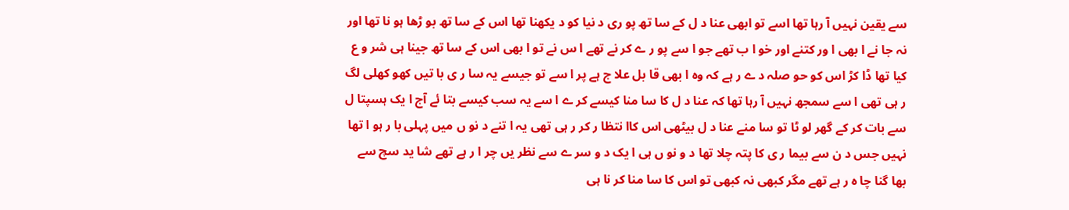سے یقین نہیں آ رہا تھا اسے تو ابھی عنا د ل کے سا تھ پو ری د نیا کو د یکھنا تھا اس کے سا تھ بو ڑھا ہو نا تھا اور نہ جا نے ا بھی ا ور کتنے اور خو ا ب تھے جو ا سے پو ر ے کر نے تھے ا س نے تو ا بھی اس کے سا تھ جینا ہی شر و ع کیا تھا ڈا کڑ اس کو حو صلہ د ے ر ہے کہ وہ ا بھی قا بل علا ج ہے پر ا سے تو جیسے یہ سا ر ی با تیں کھو کھلی لگ ر ہی تھی ا سے سمجھ نہیں آ رہا تھا کہ عنا د ل کا سا منا کیسے کر ے ا سے یہ سب کیسے بتا ئے آج ا یک ہسپتا ل سے بات کر کے گھر لو ٹا تو سا منے عنا د ل بیٹھی اس کاا نتظا ر کر ر ہی تھی یہ ا تنے د نو ں میں پہلی با ر ہو ا تھا نہیں جس د ن سے بیما ر ی کا پتہ چلا تھا د و نو ں ہی ا یک د و سر ے سے نظر یں چر ا ر ہے تھے شا ید سچ سے بھا گنا چا ہ ر ہے تھے مگر کبھی نہ کبھی تو اس کا سا منا کر نا ہی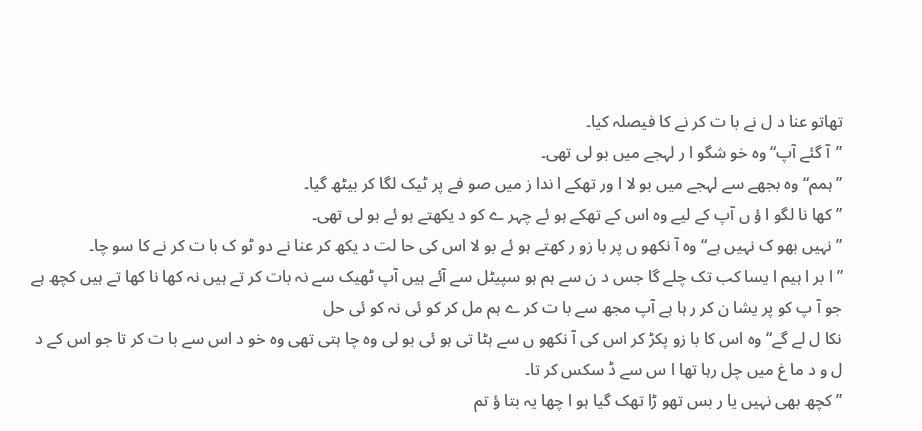تھاتو عنا د ل نے با ت کر نے کا فیصلہ کیا۔
”آ گئے آپ“ وہ خو شگو ا ر لہجے میں بو لی تھی۔
”ہمم“ وہ بجھے سے لہجے میں بو لا ا ور تھکے ا ندا ز میں صو فے پر ٹیک لگا کر بیٹھ گیا۔
”کھا نا لگو ا ؤ ں آپ کے لیے وہ اس کے تھکے ہو ئے چہر ے کو د یکھتے ہو ئے بو لی تھی۔
”نہیں بھو ک نہیں ہے“ وہ آ نکھو ں پر با زو ر کھتے ہو ئے بو لا اس کی حا لت د یکھ کر عنا نے دو ٹو ک با ت کر نے کا سو چا۔
”ا بر ا ہیم ا یسا کب تک چلے گا جس د ن سے ہم ہو سپیٹل سے آئے ہیں آپ ٹھیک سے نہ بات کر تے ہیں نہ کھا نا کھا تے ہیں کچھ ہے جو آ پ کو پر یشا ن کر ر ہا ہے آپ مجھ سے با ت کر ے ہم مل کر کو ئی نہ کو ئی حل
نکا ل لے گے“ وہ اس کا با زو پکڑ کر اس کی آ نکھو ں سے ہٹا تی ہو ئی بو لی وہ چا ہتی تھی وہ خو د اس سے با ت کر تا جو اس کے د ل و د ما غ میں چل رہا تھا ا س سے ڈ سکس کر تا۔
”کچھ بھی نہیں یا ر بس تھو ڑا تھک گیا ہو ا چھا یہ بتا ؤ تم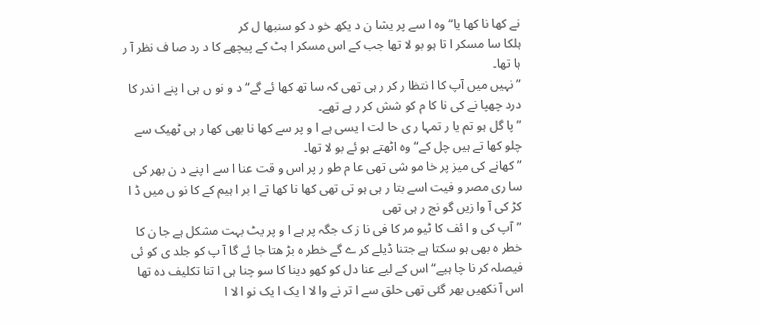نے کھا نا کھا یا“ وہ ا سے پر یشا ن د یکھ خو د کو سنبھا ل کر
ہلکا سا مسکر ا تا ہو بو لا تھا جب کے اس مسکر ا ہٹ کے پیچھے کا د رد صا ف نظر آ ر ہا تھا۔
”نہیں میں آپ کا ا نتظا ر کر ر ہی تھی کہ سا تھ کھا ئے گے“ د و نو ں ہی ا پنے ا ندر کا درد چھپا نے کی نا کا م کو شش کر ر ہے تھے۔
”پا گل ہو تم یا ر تمہا ر ی حا لت ا یسی ہے ا و پر سے کھا نا بھی کھا ر ہی ٹھیک سے چلو کھا تے ہیں چل کے“ وہ اٹھتے ہو ئے بو لا تھا۔
”کھانے کی میز پر خا مو شی تھی عا م طو ر پر اس و قت عنا ا سے ا پنے د ن بھر کی سا ری مصر و فیت اسے بتا ر ہی ہو تی تھی کھا نا کھا تے ا بر ا ہیم کے کا نو ں میں ڈ ا کڑ کی آ وا زیں گو نج ر ہی تھی
”آپ کی و ا ئف کا ٹیو مر کا فی نا ز ک جگہ پر ہے ا و پر یٹ بہت مشکل ہے جا ن کا خطر ہ بھی ہو سکتا ہے جتنا ڈیلے کر ے گے خطر ہ بڑ ھتا جا ئے گا آ پ کو جلد ی کو ئی فیصلہ کر نا چا ہیے“اس کے لیے عنا دل کو کھو دینا کا سو چنا ہی ا تنا تکلیف دہ تھا اس آ نکھیں بھر گئی تھی حلق سے ا تر نے وا لا ا یک ا یک نو ا لا ا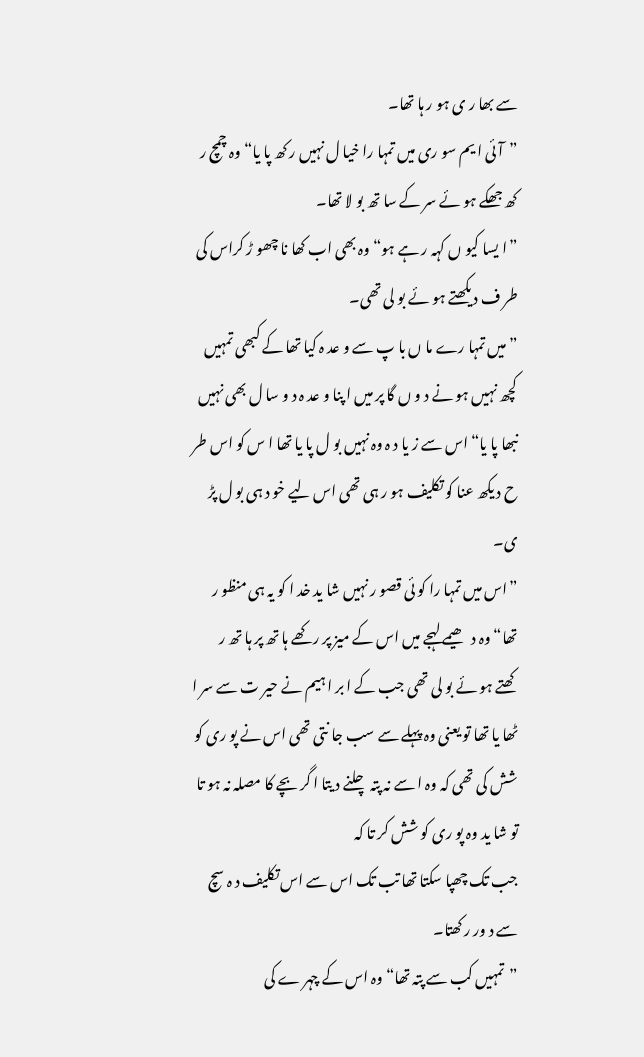سے بھا ر ی ہو ر ہا تھا۔
”آ ئی ا یم سو ری میں تمہا را خیا ل نہیں ر کھ پا یا“ وہ چمچ ر کھ جھکے ہو ئے سر کے سا تھ بو لا تھا۔
”ا یسا کیو ں کہہ ر ہے ہو“ وہ بھی اب کھا نا چھو ڑ کراس کی طر ف د یکھتے ہو ئے بو لی تھی۔
”میں تمہا رے ما ں با پ سے و عد ہ کیا تھا کے کبھی تمہیں کچھ نہیں ہو نے د و ں گا پر میں ا پنا و عد ہ د و سا ل بھی نہیں نبھا پا یا“ اس سے ز یا د ہ وہ نہیں بو ل پا یا تھا ا س کو اس طر ح د یکھ عنا کو تکلیف ہو ر ہی تھی اس لیے خو د ہی بو ل پڑ ی۔
”اس میں تمہا را کو ئی قصو ر نہیں شا ید خد ا کو یہ ہی منظو ر تھا“ وہ د ھیمے لہجے میں اس کے میز پر ر کھے ہا تھ پر ہا تھ ر کھتے ہو ئے بو لی تھی جب کے ا بر ا ہیم نے حیر ت سے سر ا ٹھا یا تھا تو یعنی وہ پہلے سے سب جا نتی تھی اس نے پو ری کو شش کی تھی کہ وہ ا سے نہ پتہ چلنے د یتا ا گر بچے کا مصلہ نہ ہو تا تو شا ید وہ پو ری کو شش کر تا کہ
جب تک چھپا سکتا تھا تب تک اس سے اس تکلیف د ہ سچ سے د ور ر کھتا۔
”تمہیں کب سے پتہ تھا“ وہ اس کے چہر ے کی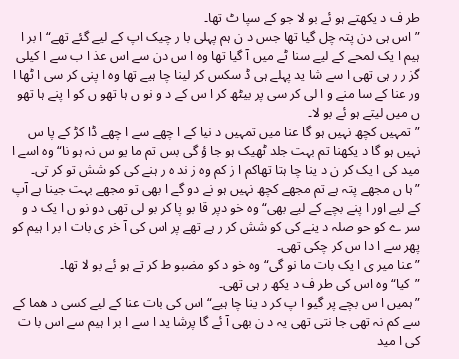طر ف د یکھتے ہو ئے بو لا جو کے سپا ٹ تھا۔
”اس ہی دن پتہ چل گیا تھا جس د ن ہم پہلی با ر چیک اپ کے لیے گئے تھے“ ا بر ا ہیم ا یک لمحے کے لیے سنا ٹے میں آ گیا تھا وہ ا س دن سے اس عذ ا ب سے ا کیلی گز ر ر ہی تھی ا سے شا ید پہلے ہی ڈ سکس کر لینا چا ہیے تھا وہ ا پنی کر سی ا ٹھا ا ور عنا کے سا منے و ا لی کر سی پر بیٹھ کر ا س کے د و نو ں ہا تھو ں کو ا پنے ہا تھو ں میں لیتے ہو ئے بو لا۔
”تمہیں کچھ نہیں ہو گا عنا میں تمہیں د نیا کے ا چھے سے ا چھے ڈا کڑ کے پا س نہیں ہو گا د یکھنا تم بہت جلد ٹھیک ہو جا ؤ گی بس تم ما یو س نہ ہو نا“ وہ اسے ا مید کی ا یک کر ن د ینا چا ہتا تھاکم ا ز کم وہ ز ند ہ ر ہنے کی کو شش تو کر تی۔
”ہا ں مجھے پتہ ہے تم مجھے کچھ نہیں ہو نے دو گے ا بھی تو مجھے بہت جینا ہے آپ کے لیے اور ا پنے بچے کے لیے بھی“ وہ خو دپر قا بو پا کر بو لی تھی دو نو ں ا یک د و سر ے کو حو صلہ د ینے کی کو شش کر ر ہے تھے پر اس کی آ خر ی بات ا بر ا ہیم کو پھر سے ا دا س کر چکی تھی۔
”عنا میر ی ا یک بات ما نو گی“ وہ خو د کو مضبو ط کر تے ہو ئے بو لا تھا۔
”کیا“ وہ اس کی طر ف د یکھ ر ہی تھی۔
”ہمیں ا س بچے پر گیو ا پ کر د ینا چا ہیے“ اس کی بات عنا کے لیے کسی د ھما کے سے کم نہ تھی جا نتی تھی یہ د ن بھی آ ئے گا پرشا ید ا سے ا بر ا ہیم سے اس با ت کی ا مید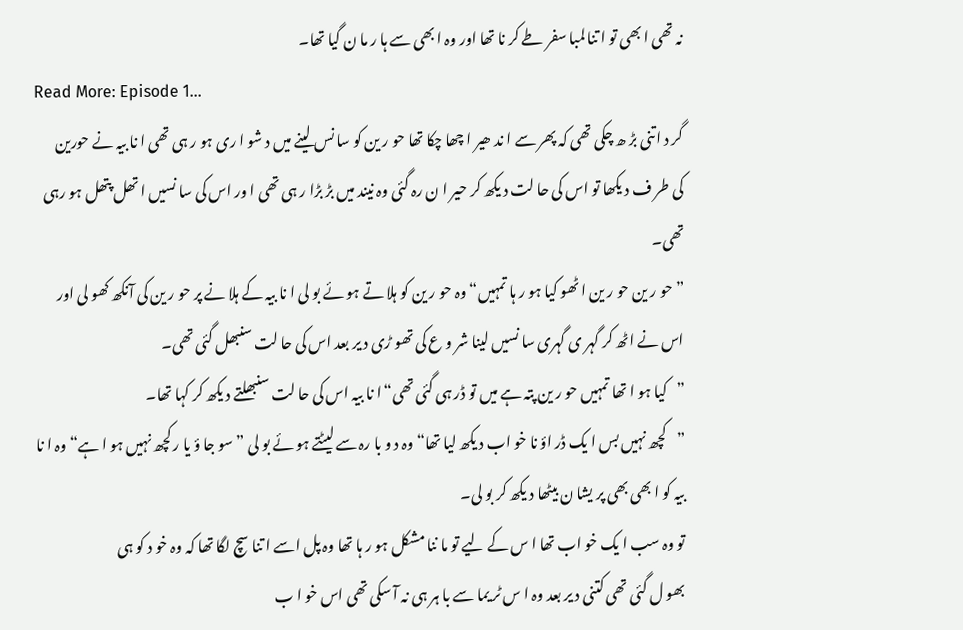نہ تھی ا بھی تو ا تنا لمبا سفر طے کر نا تھا اور وہ ا بھی سے ہا ر ما ن گیا تھا۔
Read More: Episode 1...
گر د اتنی بڑ ھ چکی تھی کہ پھر سے ا ند ھیر ا چھا چکا تھا حو ر ین کو سا نس لینے میں د شو ا ری ہو ر ہی تھی ا نا بیہ نے حورین کی طر ف د یکھا تو اس کی حا لت د یکھ کر حیر ا ن رہ گئی وہ نیند میں بڑ بڑا ر ہی تھی ا ور اس کی سا نسیں ا تھل پتھل ہو رہی تھی۔
”حو ر ین حو ر ین ا ٹھو کیا ہو ر ہا تمہیں“ وہ حو ر ین کو ہلا تے ہو ئے بو لی ا نا بیہ کے ہلا نے پر حو ر ین کی آنکھ کھو لی اور اس نے اٹھ کر گہر ی گہری سا نسیں لینا شر و ع کی تھو ڑی د یر بعد اس کی حا لت سنبھل گئی تھی۔
”کیا ہو ا تھا تمہیں حو ر ین پتہ ہے میں تو ڈر ہی گئی تھی“ا نا بیہ اس کی حا لت سنبھلتے د یکھ کر کہا تھا۔
”کچھ نہیں بس ا یک ڈر اؤ نا خو اب د یکھ لیا تھا“ وہ د و با رہ سے لیٹتے ہو ئے بو لی ”سو جا ؤ یا ر کچھ نہیں ہو ا ہے“ وہ ا نا بیہ کو ا بھی بھی پر یشا ن بیٹھا د یکھ کر بو لی۔
تو وہ سب ا یک خو اب تھا ا س کے لیے تو ما ننا مشکل ہو ر ہا تھا وہ پل اسے ا تنا سچ لگا تھا کہ وہ خو د کو ہی
بھو ل گئی تھی کتنی د یر بعد وہ ا س ٹر یما سے با ہر ہی نہ آ سکی تھی اس خو ا ب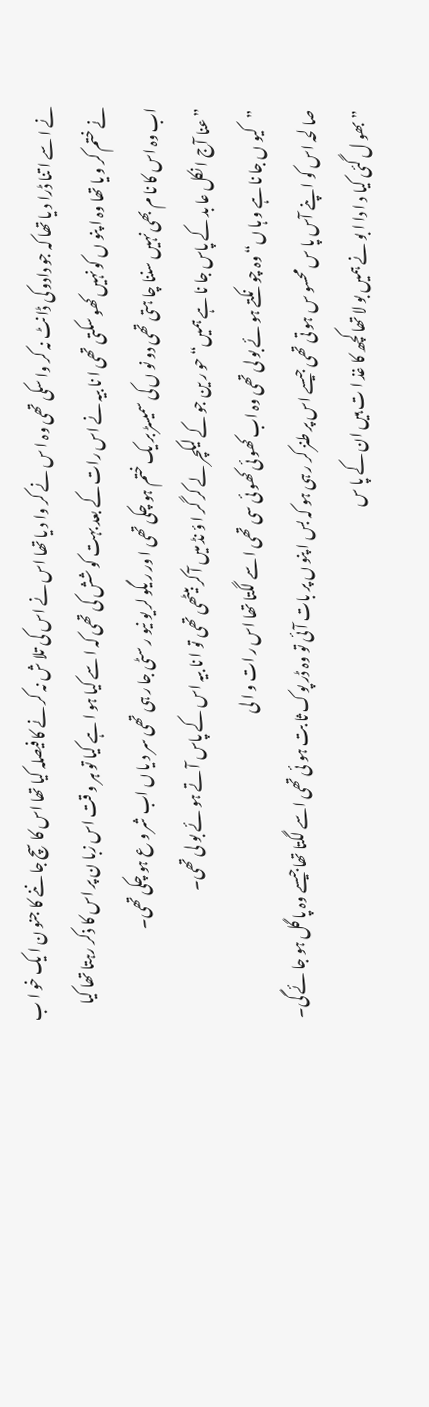نے ا سے ا تنا ڈرا د یا تھا کہ جو دادو کی ڈا نٹ نہ کر وا سکی تھی وہ ا س نے کر وا د یا تھا اس نے اس کی تلا ش نہ کر نے کا فیصلہ کیا تھا اس کا سچ جا ننے کا جنو ن ا یک خو ا ب نے ختم کر و یا تھا وہ ا پنو ں کو نہیں کھو سکتی تھی ا نا بیہ نے اس رات کے بعد بہت کو شش کی تھی کہ ا سے کیا ہو ا ہے کیا تو ہر و قت اس زبا ن پر اس کا ذکر رہتا تھا کیا اب وہ اس کا نا م بھی نہیں سننا چا ہتی تھی دو نو ں کی سمیسڑ بر یک ختم ہو چکی تھی ا ور ر یگو لر یو نیو ر سٹی جا ر ہی تھی سر د یا ں اب شر و ع ہو چکی تھی۔
”عنا آج ا نکل عا بد کے پاس جا نا ہے ہمیں“حو ر ین جو کے لیکچر لے کر گر ا ؤ نڈ میں آ کر بیٹھی تھی تو ا نا بیہ اس کے پاس آ تے ہو ئے بو لی تھی۔
”کیو ں جا نا ہے و ہا ں“ وہ چو نکتے ہو ئے بو لی تھی وہ اب کھو ئی کھو ئی سی تھی ا سے لگتا تھا اس ر ات و ا لی
صا لحہ اس کو ا پنے آس پا س محسو س ہو تی تھی جیسے اس پر طنز کر ر ہی ہو کہ بس ا پنو ں پر بات آئی تو وہ ڈر پوک ثا بت ہو ئی تھی اسے لگتا تھاجیسے وہ پا گل ہو جا ئے گی۔
”بھو ل گئی کیا د ا دا ا بو نے ہمیں بو لا تھا کچھ کا غذ ا ت ہیں ان کے پا س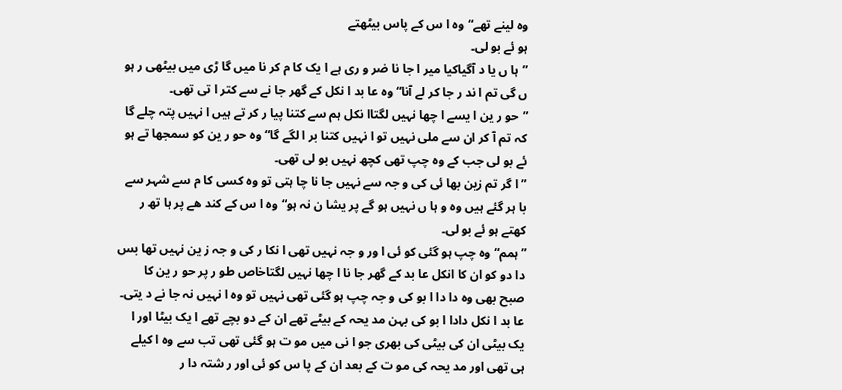وہ لینے تھے“وہ ا س کے پاس بیٹھتے
ہو ئے بو لی۔
”ہا ں یا د آگیاکیا میر ا جا نا ضر و ری ہے ا یک کا م کر نا میں گا ڑی میں بیٹھی ر ہو ں گی تم ا ند ر جا کر لے آنا“ وہ عا بد ا نکل کے گھر جا نے سے کتر ا تی تھی۔
”حو ر ین ا یسے ا چھا نہیں لگتاا نکل ہم سے کتنا پیا ر کر تے ہیں ا نہیں پتہ چلے گا کہ تم آ کر ان سے ملی نہیں تو ا نہیں کتنا بر ا لگے گا“وہ حو ر ین کو سمجھا تے ہو ئے بو لی جب کے وہ چپ تھی کچھ نہیں بو لی تھی۔
”ا گر تم زین بھا ئی کی و جہ سے نہیں جا نا چا ہتی تو وہ کسی کا م سے شہر سے با ہر گئے ہیں وہ و ہا ں نہیں ہو گے پر یشا ن نہ ہو“وہ ا س کے کند ھے پر ہا تھ ر کھتے ہو ئے بو لی۔
”ہمم“ وہ چپ ہو گئی کو ئی ا ور و جہ نہیں تھی ا نکا ر کی و جہ ز ین نہیں تھا بس دا دو کو ان کا انکل عا بد کے گھر جا نا ا چھا نہیں لگتاخاص طو ر پر حو ر ین کا صبح بھی وہ دا دا ا بو کی و جہ چپ ہو گئی تھی نہیں تو وہ ا نہیں نہ جا نے د یتی۔
عا بد ا نکل دادا ا بو کی بہن مد یحہ کے بیٹے تھے ان کے دو بچے تھے ا یک بیٹا اور ا یک بیٹی ان کی بیٹی کی بھری جو ا نی میں مو ت ہو گئی تھی تب سے وہ ا کیلے ہی تھی اور مد یحہ کی مو ت کے بعد ان کے پا س کو ئی اور ر شتہ دا ر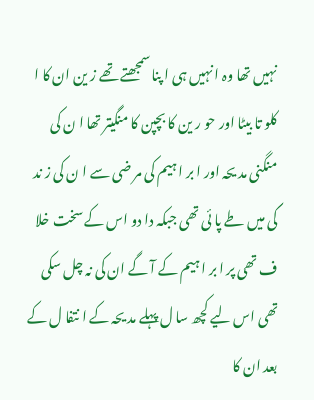نہیں تھا وہ ا نہیں ہی ا پنا سمجھتے تھے ز ین ان کا ا کلو تا بیٹا اور حو ر ین کا بچپن کا منگیتر تھا ا ن کی منگنی مد یحہ اور ا بر ا ہیم کی مر ضی سے ا ن کی ز ند گی میں طے پا ئی تھی جبکہ دا دو اس کے سخت خلا ف تھی پر ا بر ا ہیم کے آ گے ان کی نہ چل سکی تھی اس لیے کچھ سا ل پہلے مد یحہ کے ا نتفا ل کے بعد ان کا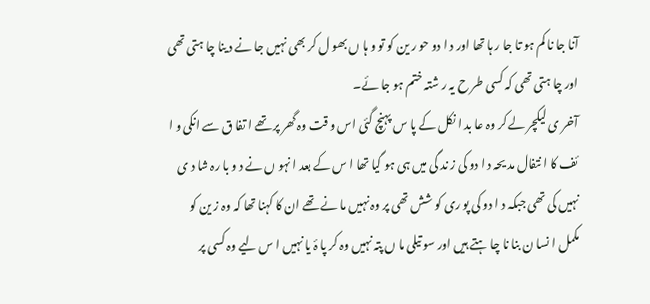آنا جا نا کم ہو تا جا ر ہا تھا اور د ا دو حو ر ین کو تو و ہا ں بھو ل کر بھی نہیں جا نے د ینا چا ہتی تھی اور چا ہتی تھی کہ کسی طر ح یہ ر شتہ ختم ہو جا ئے۔
آخر ی لیکچر لے کر وہ عا بد ا نکل کے پا س پہنچ گئی اس و قت وہ گھر پر تھے ا تفا ق سے انکی و ا ئف کا ا نتفال مد یحہ د ا دو کی ز ند گی میں ہی ہو گیا تھا ا س کے بعد ا نہو ں نے د و با رہ شا د ی نہیں کی تھی جبکہ د ا دو کی پو ری کو شش تھی پر وہ نہیں ما نے تھے ان کا کہنا تھا کہ وہ ز ین کو مکمل ا نسا ن بنا نا چا ہتے ہیں اور سو تیلی ما ں پتہ نہیں وہ کر پا ۂ یا نہیں ا س لیے وہ کسی پر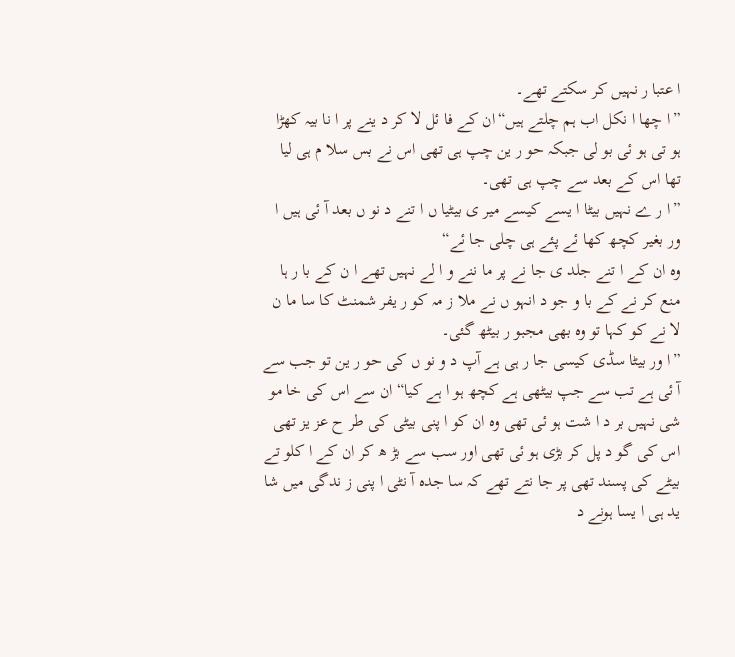ا عتبا ر نہیں کر سکتے تھے۔
”ا چھا ا نکل اب ہم چلتے ہیں“ان کے فا ئل لا کر د ینے پر ا نا بیہ کھڑا ہو تی ہو ئی بو لی جبکہ حو ر ین چپ ہی تھی اس نے بس سلا م ہی لیا تھا اس کے بعد سے چپ ہی تھی۔
”ا ر ے نہیں بیٹا ا یسے کیسے میر ی بیٹیا ں ا تنے د نو ں بعد آ ئی ہیں ا ور بغیر کچھ کھا ئے پئے ہی چلی جا ئے“
وہ ان کے ا تنے جلد ی جا نے پر ما ننے و ا لے نہیں تھے ا ن کے با ر ہا منع کر نے کے با و جو د انہو ں نے ملا ز مہ کو ر یفر شمنٹ کا سا ما ن لا نے کو کہا تو وہ بھی مجبو ر بیٹھ گئی۔
”ا ور بیٹا سڈی کیسی جا ر ہی ہے آپ د و نو ں کی حو ر ین تو جب سے آ ئی ہے تب سے جپ بیٹھی ہے کچھ ہو ا ہے کیا“ ان سے اس کی خا مو شی نہیں بر د ا شت ہو ئی تھی وہ ان کو ا پنی بیٹی کی طر ح عز یز تھی اس کی گو د پل کر بڑی ہو ئی تھی اور سب سے بڑ ھ کر ان کے ا کلو تے بیٹے کی پسند تھی پر جا نتے تھے کہ سا جدہ آ نٹی ا پنی ز ندگی میں شا ید ہی ا یسا ہونے د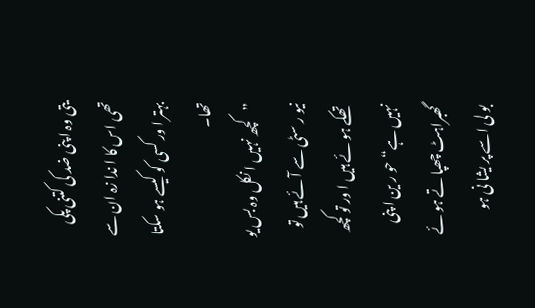یتی وہ ا پنی ضد کی کتنی پکی تھی اس کا ا ندا زہ ان سے بہتر ا ور کسی کو کیسے ہو سکتا تھا۔
”کچھ نہیں ا نکل وہ بس یو نیو ر سٹی سے آئے ہیں تو تھکے ہو ئے ہیں ا ور تو کچھ نہیں ہے“حو ر ین ا پنی گھبراہٹ چھپا تے ہو ئے بو لی اسے پر یشا نی ہو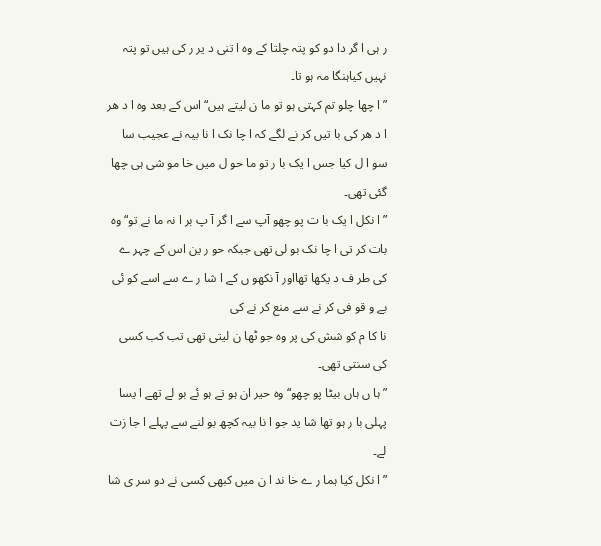ر ہی ا گر دا دو کو پتہ چلتا کے وہ ا تنی د یر ر کی ہیں تو پتہ نہیں کیاہنگا مہ ہو تا۔
”ا چھا چلو تم کہتی ہو تو ما ن لیتے ہیں“ اس کے بعد وہ ا د ھر ا د ھر کی با تیں کر نے لگے کہ ا چا نک ا نا بیہ نے عجیب سا سو ا ل کیا جس ا یک با ر تو ما حو ل میں خا مو شی ہی چھا گئی تھی۔
”ا نکل ا یک با ت پو چھو آپ سے ا گر آ پ بر ا نہ ما نے تو“ وہ بات کر تی ا چا نک بو لی تھی جبکہ حو ر ین اس کے چہر ے کی طر ف د یکھا تھااور آ نکھو ں کے ا شا ر ے سے اسے کو ئی بے و قو فی کر نے سے منع کر نے کی
نا کا م کو شش کی پر وہ جو ٹھا ن لیتی تھی تب کب کسی کی سنتی تھی۔
”ہا ں ہاں بیٹا پو چھو“وہ حیر ان ہو تے ہو ئے بو لے تھے ا یسا پہلی با ر ہو تھا شا ید جو ا نا بیہ کچھ بو لنے سے پہلے ا جا زت لے۔
”ا نکل کیا ہما ر ے خا ند ا ن میں کبھی کسی نے دو سر ی شا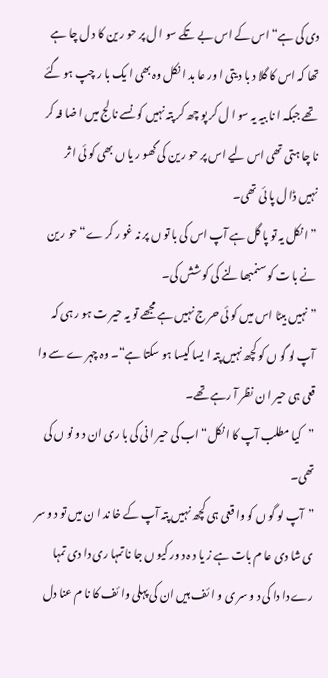دی کی ہے“ اس کے اس بے تکے سو ا ل پر حو ر ین کا د ل چا ہے تھا کہ اس کا گلا د با د یتی ا ور عا بد ا نکل وہ بھی ا یک با ر چپ ہو گئے تھے جبکہ ا نا بیہ یہ سو ا ل کر پو چھ کر پتہ نہیں کو نسے نا لج میں ا ضا فہ کر نا چا ہتی تھی اس لیے اس پر حو ر ین کی گھو ر یا ں بھی کو ئی ا ثر نہیں ڈا ل پا ئی تھی۔
”ا نکل یہ تو پا گل ہے آپ اس کی با تو ں پر نہ غو ر کر ے“ حو ر ین نے با ت کو سنمبھا لنے کی کو شش کی۔
”نہیں بیٹا اس میں کو ئی حر ج نہیں ہے مجھے تو یہ حیر ت ہو ر ہی کہ آپ لو گو ں کو کچھ نہیں پتہ ا یسا کیسا ہو سکتا ہے“۔ وہ چہر ے سے وا قعی ہی حیر ا ن نظر آ رہے تھے۔
”کیا مطلب آپ کا ا نکل“ اب کی حیر ا نی کی با ری ان د و نو ں کی تھی۔
”آپ لو گو ں کو وا قعی ہی کچھ نہیں پتہ آپ کے خا ند ا ن میں تو د و سر ی شا دی عا م بات ہے ز یا د ہ د ور کیو ں جا نا تمہا ری دا دی تمہا رے دا دا کی د و سر ی و ا ئف ہیں ان کی پہلی وا ئف کا نا م عنا دل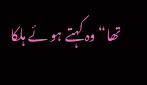تھا“ وہ کہتے ہو ئے ہلکا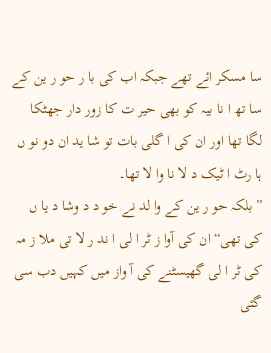سا مسکر ائے تھے جبکہ اب کی با ر حو ر ین کے سا تھ ا نا بیہ کو بھی حیر ت کا زور دار جھٹکا لگا تھا اور ان کی ا گلی بات تو شا ید ان دو نو ں ہا رٹ ا ٹیک د لا نا وا لا تھا۔
”بلکہ حو ر ین کے وا لد نے خو د د وشا د یا ں کی تھی“ان کی آوا ز ٹر ا لی ا ند ر لا تی ملا ز مہ کی ٹر ا لی گھیسٹنے کی آ واز میں کہیں دب سی گئی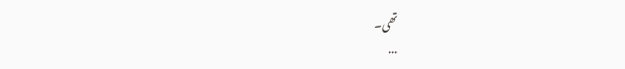تھی۔
...